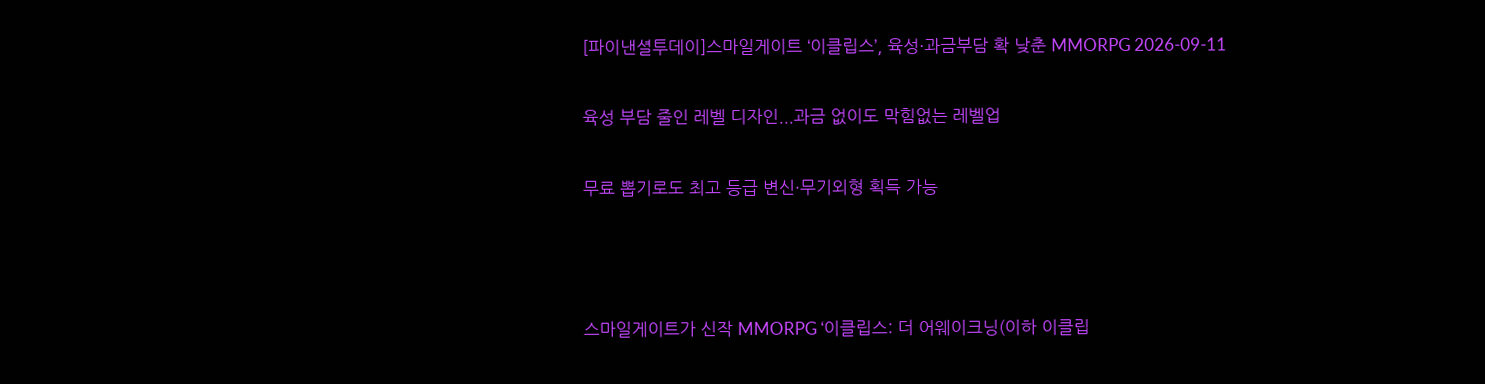[파이낸셜투데이]스마일게이트 ‘이클립스’, 육성·과금부담 확 낮춘 MMORPG 2026-09-11

육성 부담 줄인 레벨 디자인...과금 없이도 막힘없는 레벨업

무료 뽑기로도 최고 등급 변신·무기외형 획득 가능



스마일게이트가 신작 MMORPG ‘이클립스: 더 어웨이크닝(이하 이클립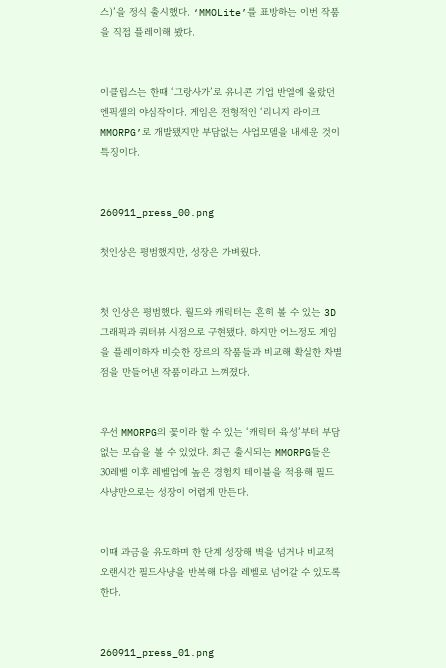스)’을 정식 출시했다. ‘MMOLite’를 표방하는 이번 작품을 직접 플레이해 봤다.


이클립스는 한때 ‘그랑사가’로 유니콘 기업 반열에 올랐던 엔픽셀의 야심작이다. 게임은 전형적인 ‘리니지 라이크 MMORPG’로 개발됐지만 부담없는 사업모델을 내세운 것이 특징이다.


260911_press_00.png

첫인상은 평범했지만, 성장은 가벼웠다.


첫 인상은 평범했다. 월드와 캐릭터는 흔히 볼 수 있는 3D 그래픽과 쿼터뷰 시점으로 구현됐다. 하지만 어느정도 게임을 플레이하자 비슷한 장르의 작품들과 비교해 확실한 차별점을 만들어낸 작품이라고 느껴졌다.


우선 MMORPG의 꽃이라 할 수 있는 ‘캐릭터 육성’부터 부담없는 모습을 볼 수 있었다. 최근 출시되는 MMORPG들은 30레벨 이후 레벨업에 높은 경험치 테이블을 적용해 필드 사냥만으로는 성장이 어렵게 만든다.


이때 과금을 유도하며 한 단계 성장해 벽을 넘거나 비교적 오랜시간 필드사냥을 반복해 다음 레벨로 넘어갈 수 있도록 한다.


260911_press_01.png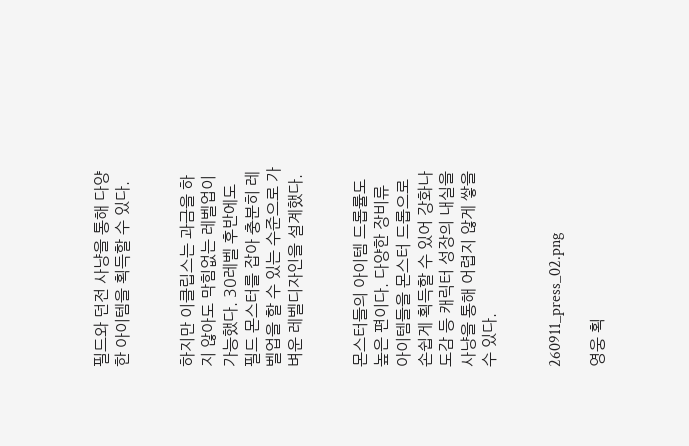필드와 던전 사냥을 통해 다양한 아이템을 획득할 수 있다.


하지만 이클립스는 과금을 하지 않아도 막힘없는 레벨업이 가능했다. 30레벨 후반에도 필드 몬스터를 잡아 충분히 레벨업을 할 수 있는 수준으로 가벼운 레벨디자인을 설계했다.


몬스터들의 아이템 드롭률도 높은 편이다. 다양한 장비류 아이템들을 몬스터 드롭으로 손쉽게 획득할 수 있어 강화나 도감 등 캐릭터 성장의 내실을 사냥을 통해 어렵지 않게 쌓을 수 있다.


260911_press_02.png

영웅 획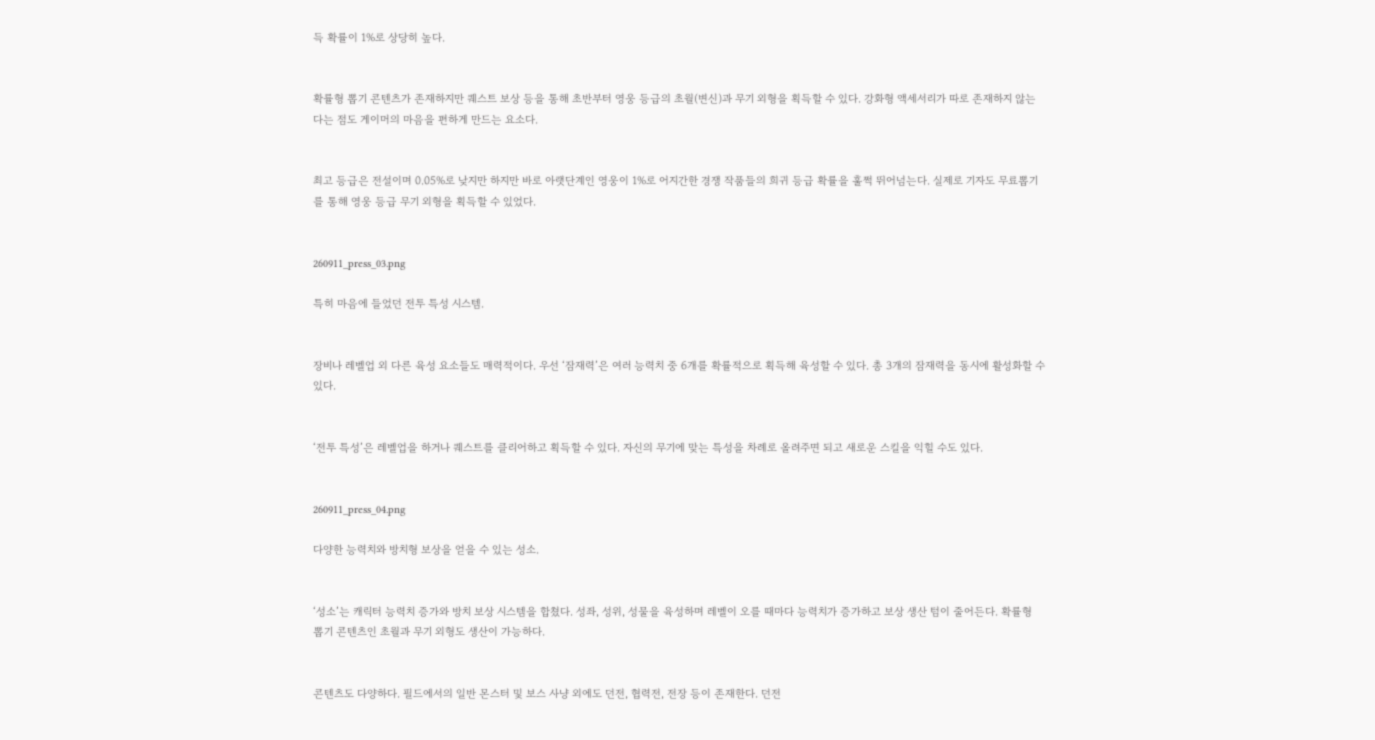득 확률이 1%로 상당히 높다.


확률형 뽑기 콘텐츠가 존재하지만 퀘스트 보상 등을 통해 초반부터 영웅 등급의 초월(변신)과 무기 외형을 획득할 수 있다. 강화형 액세서리가 따로 존재하지 않는다는 점도 게이머의 마음을 편하게 만드는 요소다.


최고 등급은 전설이며 0.05%로 낮지만 하지만 바로 아랫단계인 영웅이 1%로 어지간한 경쟁 작품들의 희귀 등급 확률을 훌쩍 뛰어넘는다. 실제로 기자도 무료뽑기를 통해 영웅 등급 무기 외형을 획득할 수 있었다.


260911_press_03.png

특히 마음에 들었던 전투 특성 시스템.


장비나 레벨업 외 다른 육성 요소들도 매력적이다. 우선 ‘잠재력’은 여러 능력치 중 6개를 확률적으로 획득해 육성할 수 있다. 총 3개의 잠재력을 동시에 활성화할 수 있다.


‘전투 특성’은 레벨업을 하거나 퀘스트를 클리어하고 획득할 수 있다. 자신의 무기에 맞는 특성을 차례로 올려주면 되고 새로운 스킬을 익힐 수도 있다.


260911_press_04.png

다양한 능력치와 방치형 보상을 얻을 수 있는 성소.


‘성소’는 캐릭터 능력치 증가와 방치 보상 시스템을 합쳤다. 성좌, 성위, 성물을 육성하며 레벨이 오를 때마다 능력치가 증가하고 보상 생산 텀이 줄어든다. 확률형 뽑기 콘텐츠인 초월과 무기 외형도 생산이 가능하다.


콘텐츠도 다양하다. 필드에서의 일반 몬스터 및 보스 사냥 외에도 던전, 협력전, 전장 등이 존재한다. 던전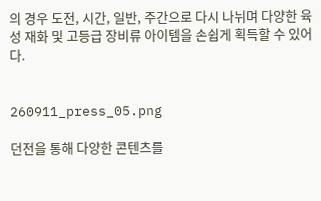의 경우 도전, 시간, 일반, 주간으로 다시 나뉘며 다양한 육성 재화 및 고등급 장비류 아이템을 손쉽게 획득할 수 있어다.


260911_press_05.png

던전을 통해 다양한 콘텐츠를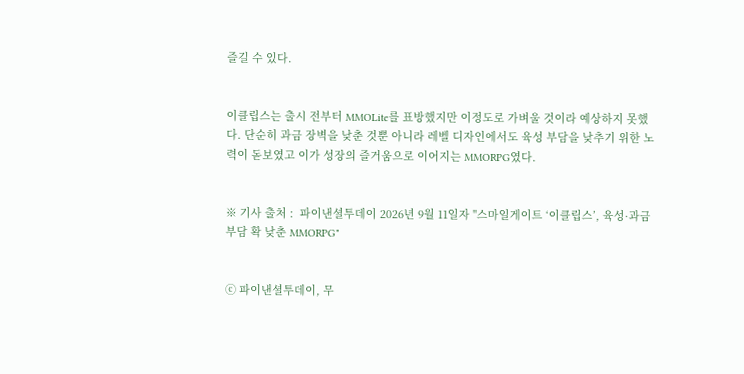즐길 수 있다.


이클립스는 출시 전부터 MMOLite를 표방했지만 이정도로 가벼울 것이라 예상하지 못했다. 단순히 과금 장벽을 낮춘 것뿐 아니라 레벨 디자인에서도 육성 부담을 낮추기 위한 노력이 돋보였고 이가 성장의 즐거움으로 이어지는 MMORPG였다.


※ 기사 출처 :  파이낸셜투데이 2026년 9월 11일자 "스마일게이트 ‘이클립스’, 육성·과금부담 확 낮춘 MMORPG"


ⓒ 파이낸셜투데이, 무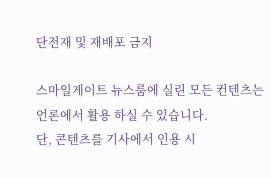단전재 및 재배포 금지

스마일게이트 뉴스룸에 실린 모든 컨텐츠는 언론에서 활용 하실 수 있습니다.
단, 콘텐츠를 기사에서 인용 시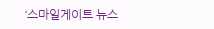‘스마일게이트 뉴스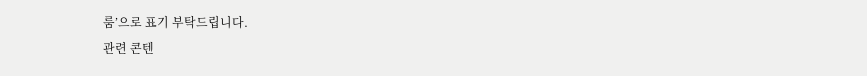룸’으로 표기 부탁드립니다.
관련 콘텐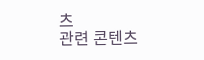츠
관련 콘텐츠